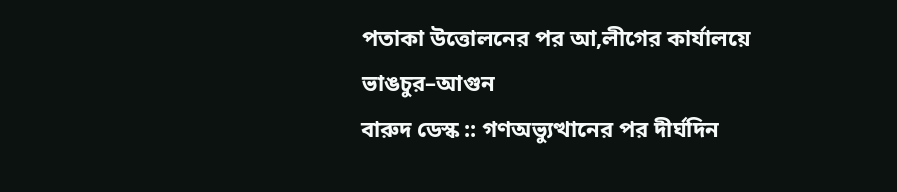পতাকা উত্তোলনের পর আ,লীগের কার্যালয়ে
ভাঙচুর–আগুন
বারুদ ডেস্ক :: গণঅভ্যুত্থানের পর দীর্ঘদিন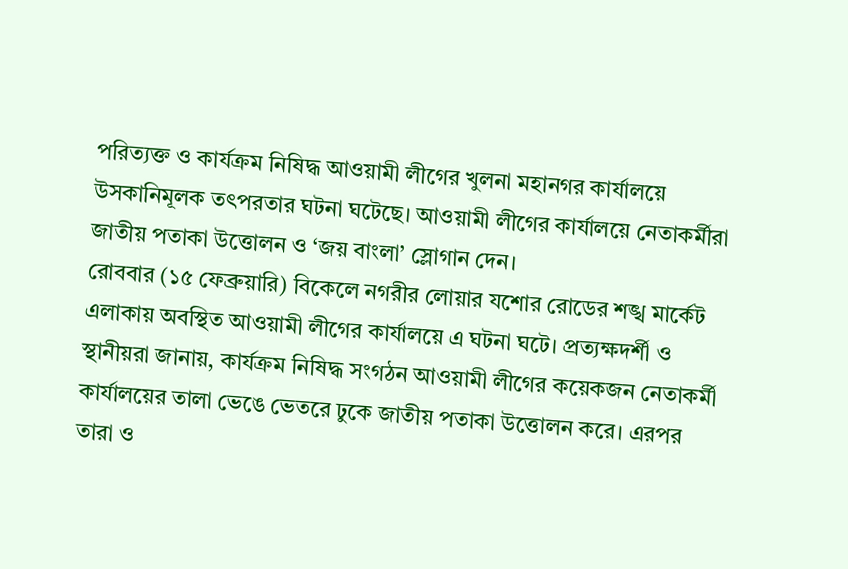পরিত্যক্ত ও কার্যক্রম নিষিদ্ধ আওয়ামী লীগের খুলনা মহানগর কার্যালয়ে উসকানিমূলক তৎপরতার ঘটনা ঘটেছে। আওয়ামী লীগের কার্যালয়ে নেতাকর্মীরা জাতীয় পতাকা উত্তোলন ও ‘জয় বাংলা’ স্লোগান দেন।
রোববার (১৫ ফেব্রুয়ারি) বিকেলে নগরীর লোয়ার যশোর রোডের শঙ্খ মার্কেট এলাকায় অবস্থিত আওয়ামী লীগের কার্যালয়ে এ ঘটনা ঘটে। প্রত্যক্ষদর্শী ও স্থানীয়রা জানায়, কার্যক্রম নিষিদ্ধ সংগঠন আওয়ামী লীগের কয়েকজন নেতাকর্মী কার্যালয়ের তালা ভেঙে ভেতরে ঢুকে জাতীয় পতাকা উত্তোলন করে। এরপর তারা ও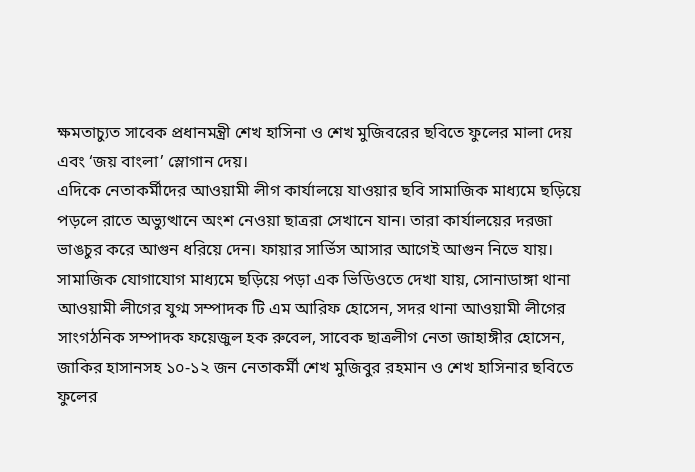ক্ষমতাচ্যুত সাবেক প্রধানমন্ত্রী শেখ হাসিনা ও শেখ মুজিবরের ছবিতে ফুলের মালা দেয় এবং ‘জয় বাংলা’ স্লোগান দেয়।
এদিকে নেতাকর্মীদের আওয়ামী লীগ কার্যালয়ে যাওয়ার ছবি সামাজিক মাধ্যমে ছড়িয়ে পড়লে রাতে অভ্যুত্থানে অংশ নেওয়া ছাত্ররা সেখানে যান। তারা কার্যালয়ের দরজা ভাঙচুর করে আগুন ধরিয়ে দেন। ফায়ার সার্ভিস আসার আগেই আগুন নিভে যায়।
সামাজিক যোগাযোগ মাধ্যমে ছড়িয়ে পড়া এক ভিডিওতে দেখা যায়, সোনাডাঙ্গা থানা আওয়ামী লীগের যুগ্ম সম্পাদক টি এম আরিফ হোসেন, সদর থানা আওয়ামী লীগের সাংগঠনিক সম্পাদক ফয়েজুল হক রুবেল, সাবেক ছাত্রলীগ নেতা জাহাঙ্গীর হোসেন, জাকির হাসানসহ ১০-১২ জন নেতাকর্মী শেখ মুজিবুর রহমান ও শেখ হাসিনার ছবিতে ফুলের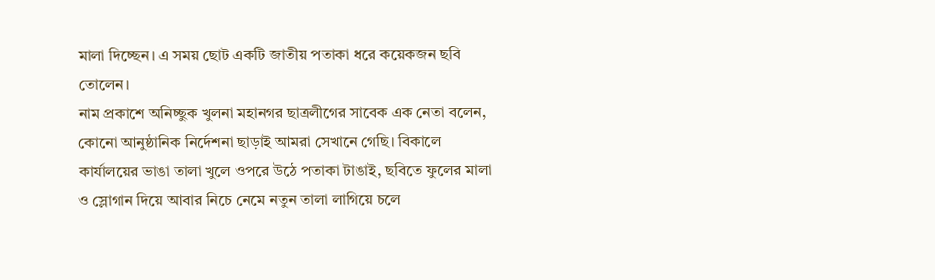মালা দিচ্ছেন। এ সময় ছোট একটি জাতীয় পতাকা ধরে কয়েকজন ছবি তোলেন।
নাম প্রকাশে অনিচ্ছুক খুলনা মহানগর ছাত্রলীগের সাবেক এক নেতা বলেন, কোনো আনুষ্ঠানিক নির্দেশনা ছাড়াই আমরা সেখানে গেছি। বিকালে কার্যালয়ের ভাঙা তালা খুলে ওপরে উঠে পতাকা টাঙাই, ছবিতে ফুলের মালা ও স্লোগান দিয়ে আবার নিচে নেমে নতুন তালা লাগিয়ে চলে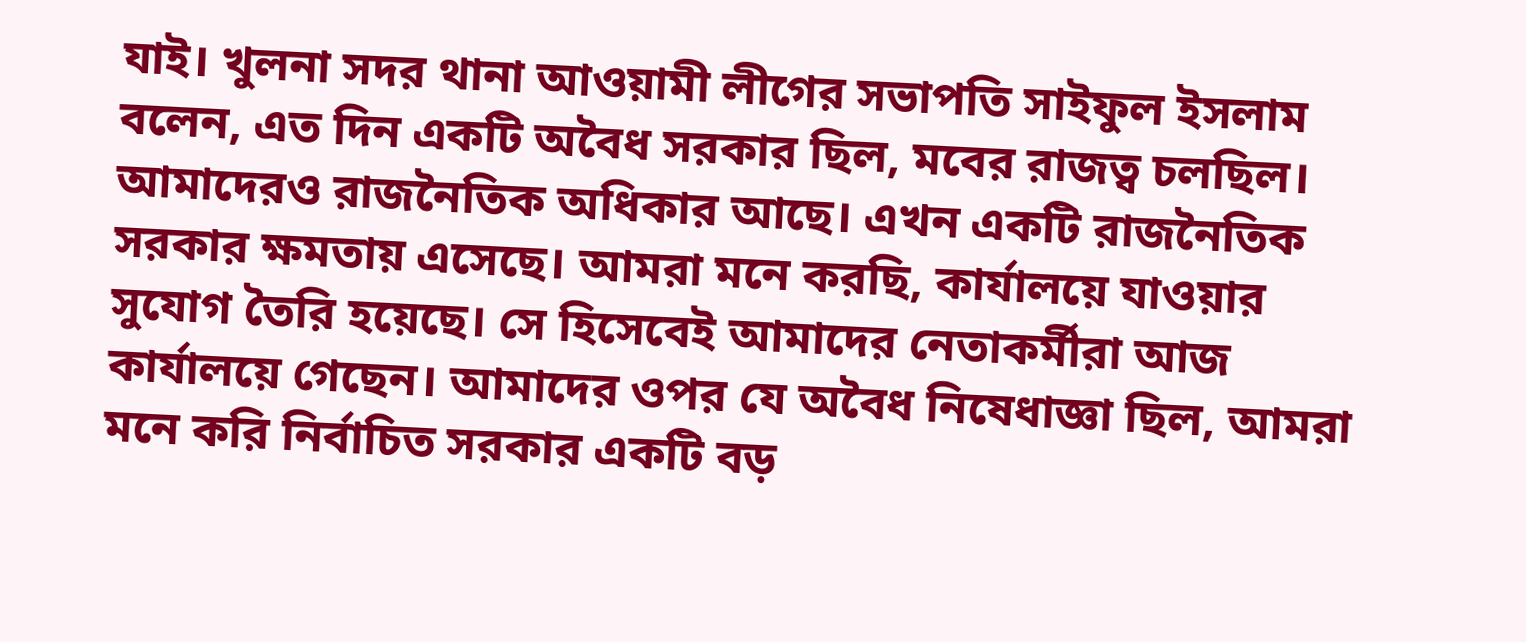যাই। খুলনা সদর থানা আওয়ামী লীগের সভাপতি সাইফুল ইসলাম বলেন, এত দিন একটি অবৈধ সরকার ছিল, মবের রাজত্ব চলছিল। আমাদেরও রাজনৈতিক অধিকার আছে। এখন একটি রাজনৈতিক সরকার ক্ষমতায় এসেছে। আমরা মনে করছি, কার্যালয়ে যাওয়ার সুযোগ তৈরি হয়েছে। সে হিসেবেই আমাদের নেতাকর্মীরা আজ কার্যালয়ে গেছেন। আমাদের ওপর যে অবৈধ নিষেধাজ্ঞা ছিল, আমরা মনে করি নির্বাচিত সরকার একটি বড়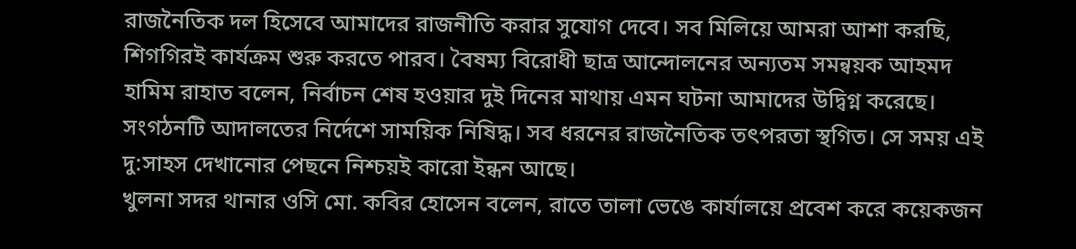রাজনৈতিক দল হিসেবে আমাদের রাজনীতি করার সুযোগ দেবে। সব মিলিয়ে আমরা আশা করছি, শিগগিরই কার্যক্রম শুরু করতে পারব। বৈষম্য বিরোধী ছাত্র আন্দোলনের অন্যতম সমন্বয়ক আহমদ হামিম রাহাত বলেন, নির্বাচন শেষ হওয়ার দুই দিনের মাথায় এমন ঘটনা আমাদের উদ্বিগ্ন করেছে। সংগঠনটি আদালতের নির্দেশে সাময়িক নিষিদ্ধ। সব ধরনের রাজনৈতিক তৎপরতা স্থগিত। সে সময় এই দু:সাহস দেখানোর পেছনে নিশ্চয়ই কারো ইন্ধন আছে।
খুলনা সদর থানার ওসি মো. কবির হোসেন বলেন, রাতে তালা ভেঙে কার্যালয়ে প্রবেশ করে কয়েকজন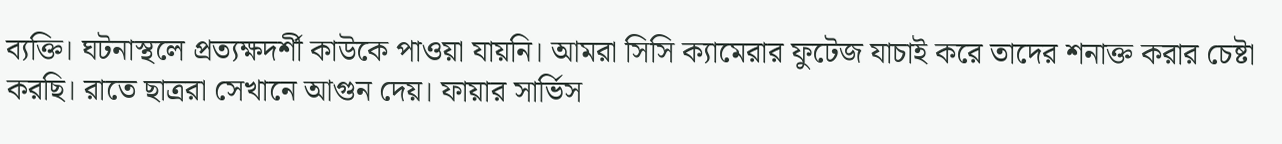ব্যক্তি। ঘটনাস্থলে প্রত্যক্ষদর্শী কাউকে পাওয়া যায়নি। আমরা সিসি ক্যামেরার ফুটেজ যাচাই করে তাদের শনাক্ত করার চেষ্টা করছি। রাতে ছাত্ররা সেখানে আগুন দেয়। ফায়ার সার্ভিস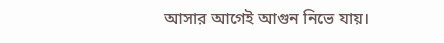আসার আগেই আগুন নিভে যায়।